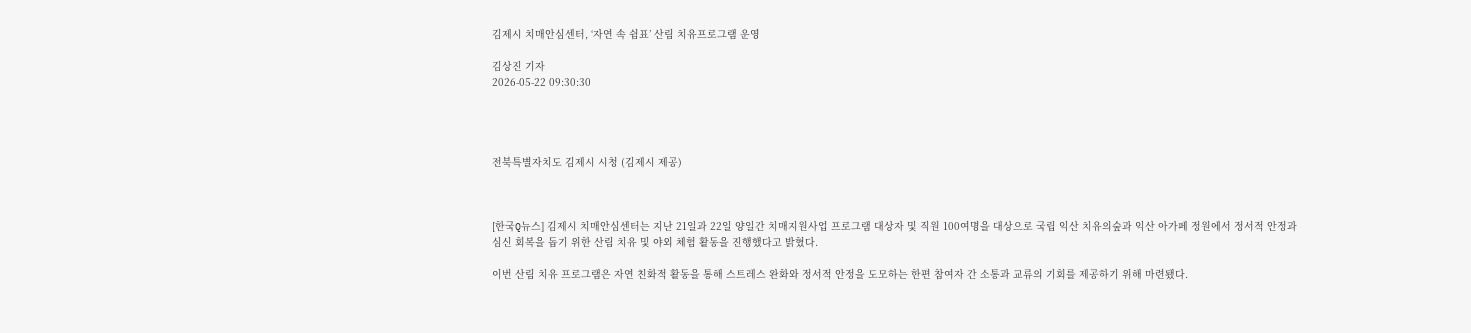김제시 치매안심센터, ‘자연 속 쉼표’ 산림 치유프로그램 운영

김상진 기자
2026-05-22 09:30:30




전북특별자치도 김제시 시청 (김제시 제공)



[한국Q뉴스] 김제시 치매안심센터는 지난 21일과 22일 양일간 치매지원사업 프로그램 대상자 및 직원 100여명을 대상으로 국립 익산 치유의숲과 익산 아가페 정원에서 정서적 안정과 심신 회복을 돕기 위한 산림 치유 및 야외 체험 활동을 진행했다고 밝혔다.

이번 산림 치유 프로그램은 자연 친화적 활동을 통해 스트레스 완화와 정서적 안정을 도모하는 한편 참여자 간 소통과 교류의 기회를 제공하기 위해 마련됐다.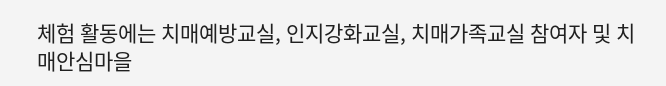체험 활동에는 치매예방교실, 인지강화교실, 치매가족교실 참여자 및 치매안심마을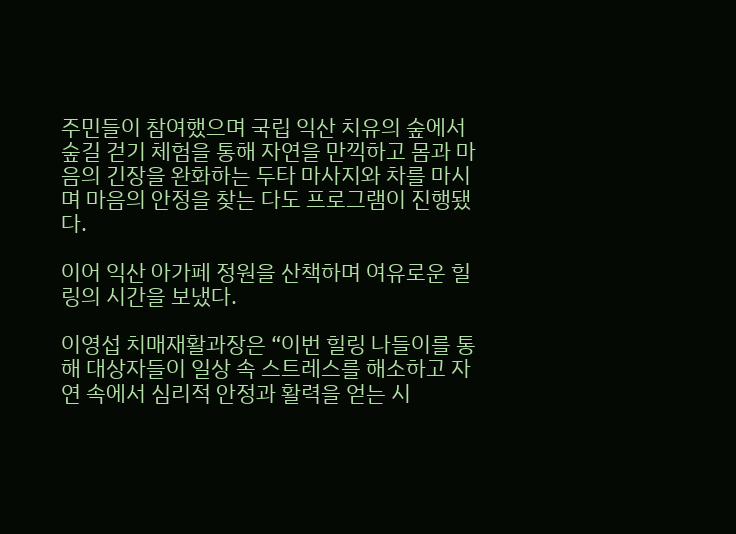주민들이 참여했으며 국립 익산 치유의 숲에서 숲길 걷기 체험을 통해 자연을 만끽하고 몸과 마음의 긴장을 완화하는 두타 마사지와 차를 마시며 마음의 안정을 찾는 다도 프로그램이 진행됐다.

이어 익산 아가페 정원을 산책하며 여유로운 힐링의 시간을 보냈다.

이영섭 치매재활과장은 “이번 힐링 나들이를 통해 대상자들이 일상 속 스트레스를 해소하고 자연 속에서 심리적 안정과 활력을 얻는 시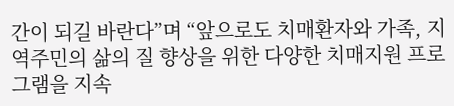간이 되길 바란다”며 “앞으로도 치매환자와 가족, 지역주민의 삶의 질 향상을 위한 다양한 치매지원 프로그램을 지속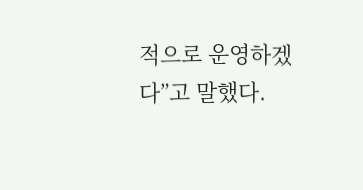적으로 운영하겠다”고 말했다.